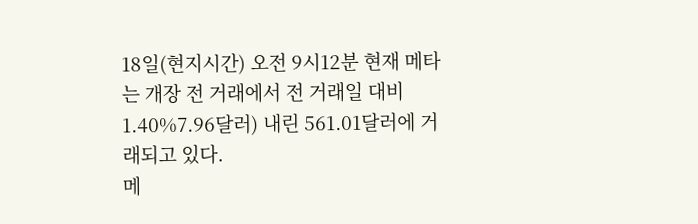18일(현지시간) 오전 9시12분 현재 메타는 개장 전 거래에서 전 거래일 대비 1.40%7.96달러) 내린 561.01달러에 거래되고 있다.
메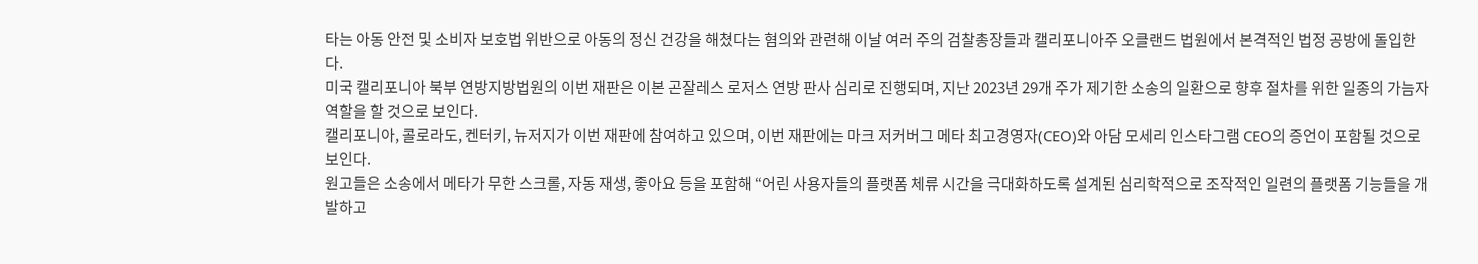타는 아동 안전 및 소비자 보호법 위반으로 아동의 정신 건강을 해쳤다는 혐의와 관련해 이날 여러 주의 검찰총장들과 캘리포니아주 오클랜드 법원에서 본격적인 법정 공방에 돌입한다.
미국 캘리포니아 북부 연방지방법원의 이번 재판은 이본 곤잘레스 로저스 연방 판사 심리로 진행되며, 지난 2023년 29개 주가 제기한 소송의 일환으로 향후 절차를 위한 일종의 가늠자 역할을 할 것으로 보인다.
캘리포니아, 콜로라도, 켄터키, 뉴저지가 이번 재판에 참여하고 있으며, 이번 재판에는 마크 저커버그 메타 최고경영자(CEO)와 아담 모세리 인스타그램 CEO의 증언이 포함될 것으로 보인다.
원고들은 소송에서 메타가 무한 스크롤, 자동 재생, 좋아요 등을 포함해 “어린 사용자들의 플랫폼 체류 시간을 극대화하도록 설계된 심리학적으로 조작적인 일련의 플랫폼 기능들을 개발하고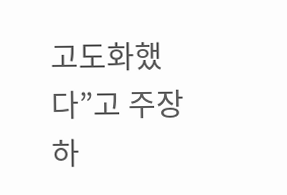고도화했다”고 주장하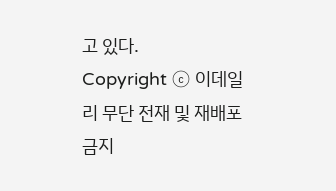고 있다.
Copyright ⓒ 이데일리 무단 전재 및 재배포 금지